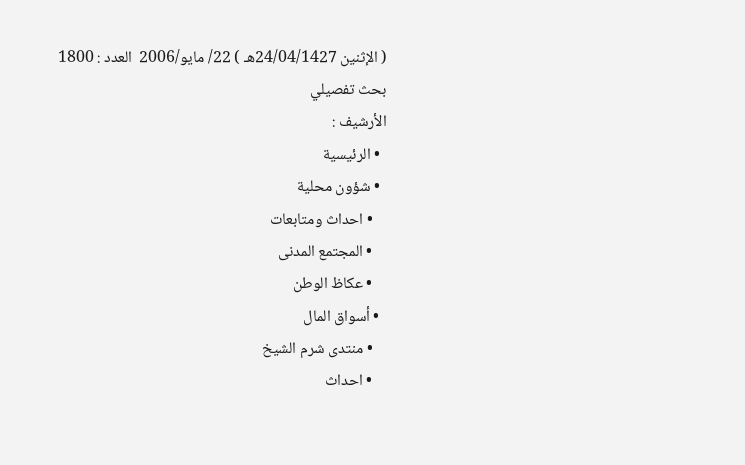( الإثنين 24/04/1427هـ ) 22/ مايو/2006  العدد : 1800
بحث تفصيلي
الأرشيف :
  • الرئيسية
  • شؤون محلية
    • احداث ومتابعات
    • المجتمع المدنى
    • عكاظ الوطن
  • أسواق المال
    • منتدى شرم الشيخ
    • احداث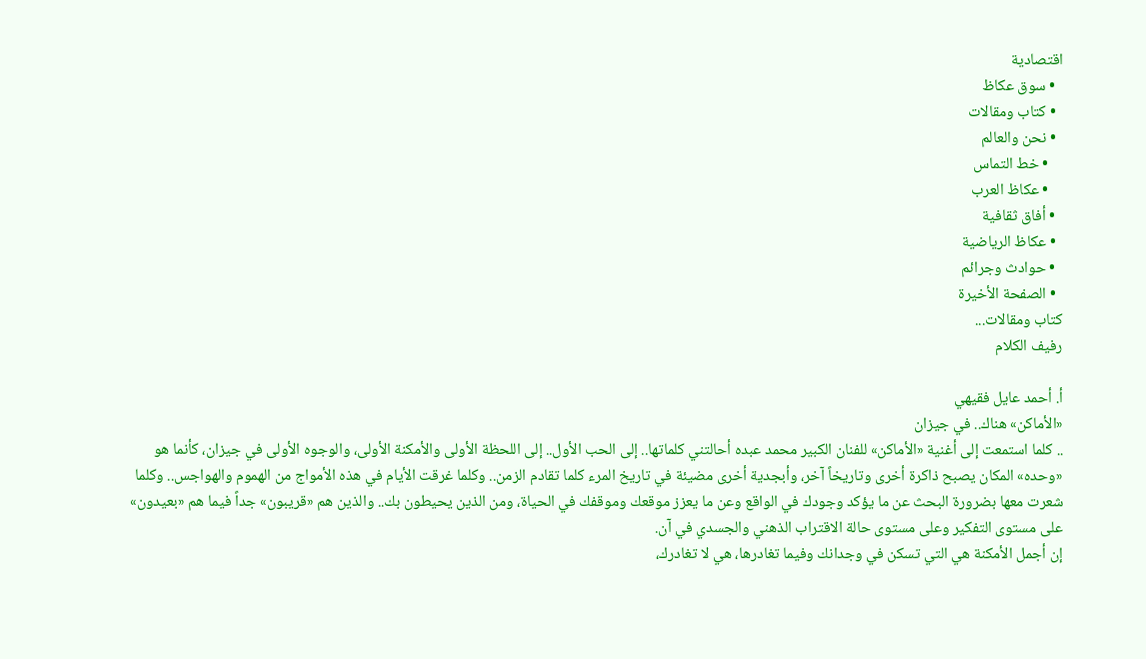اقتصادية
  • سوق عكاظ
  • كتاب ومقالات
  • نحن والعالم
    • خط التماس
    • عكاظ العرب
  • أفاق ثقافية
  • عكاظ الرياضية
  • حوادث وجرائم
  • الصفحة الأخيرة
كتاب ومقالات...
رفيف الكلام

أ. أحمد عايل فقيهي
«الأماكن» هناك.. في جيزان
.. كلما استمعت إلى أغنية «الأماكن» للفنان الكبير محمد عبده أحالتني كلماتها.. إلى الحب الأول.. إلى اللحظة الأولى والأمكنة الأولى، والوجوه الأولى في جيزان، كأنما هو «وحده» المكان يصبح ذاكرة أخرى وتاريخاً آخر، وأبجدية أخرى مضيئة في تاريخ المرء كلما تقادم الزمن.. وكلما غرقت الأيام في هذه الأمواج من الهموم والهواجس.. وكلما شعرت معها بضرورة البحث عن ما يؤكد وجودك في الواقع وعن ما يعزز موقعك وموقفك في الحياة، ومن الذين يحيطون بك.. والذين هم «قريبون» جداً فيما هم «بعيدون» على مستوى التفكير وعلى مستوى حالة الاقتراب الذهني والجسدي في آن.
إن أجمل الأمكنة هي التي تسكن في وجدانك وفيما تغادرها، هي لا تغادرك،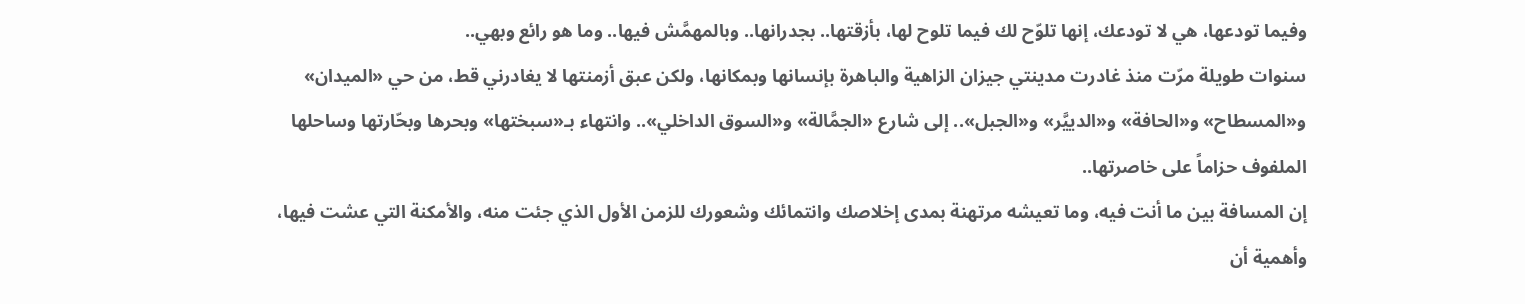وفيما تودعها، هي لا تودعك، إنها تلوّح لك فيما تلوح لها، بأزقتها.. بجدرانها.. وبالمهمَّش فيها.. وما هو رائع وبهي..
سنوات طويلة مرّت منذ غادرت مدينتي جيزان الزاهية والباهرة بإنسانها وبمكانها، ولكن عبق أزمنتها لا يغادرني قط، من حي «الميدان» و«المسطاح» و«الحافة» و«الدييَّر» و«الجبل».. إلى شارع «الجمَّالة» و«السوق الداخلي».. وانتهاء بـ«سبختها» وبحرها وبحّارتها وساحلها الملفوف حزاماً على خاصرتها..
إن المسافة بين ما أنت فيه، وما تعيشه مرتهنة بمدى إخلاصك وانتمائك وشعورك للزمن الأول الذي جئت منه، والأمكنة التي عشت فيها، وأهمية أن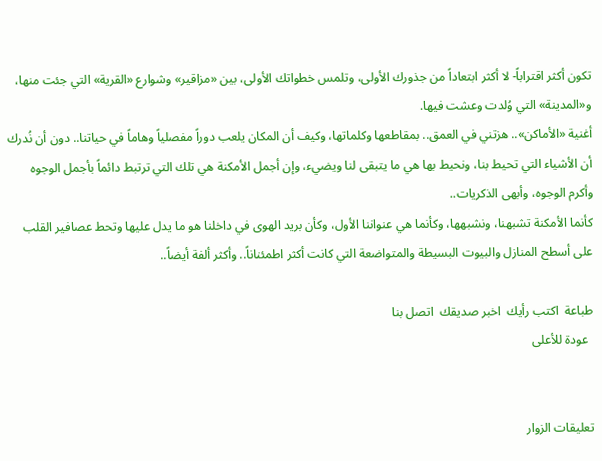تكون أكثر اقتراباً- لا أكثر ابتعاداً من جذورك الأولى، وتلمس خطواتك الأولى، بين «مزاقير» وشوارع «القرية» التي جئت منها، و«المدينة» التي وُلدت وعشت فيها.
أغنية «الأماكن».. هزتني في العمق.. بمقاطعها وكلماتها، وكيف أن المكان يلعب دوراً مفصلياً وهاماً في حياتنا.. دون أن نُدرك أن الأشياء التي تحيط بنا، ونحيط بها هي ما يتبقى لنا ويضيء، وإن أجمل الأمكنة هي تلك التي ترتبط دائماً بأجمل الوجوه وأكرم الوجوه، وأبهى الذكريات..
كأنما الأمكنة تشبهنا، ونشبهها، وكأنما هي عنواننا الأول، وكأن بريد الهوى في داخلنا هو ما يدل عليها وتحط عصافير القلب على أسطح المنازل والبيوت البسيطة والمتواضعة التي كانت أكثر اطمئناناً.. وأكثر ألفة أيضاً..

طباعة  اكتب رأيك  اخبر صديقك  اتصل بنا
  عودة للأعلى


تعليقات الزوار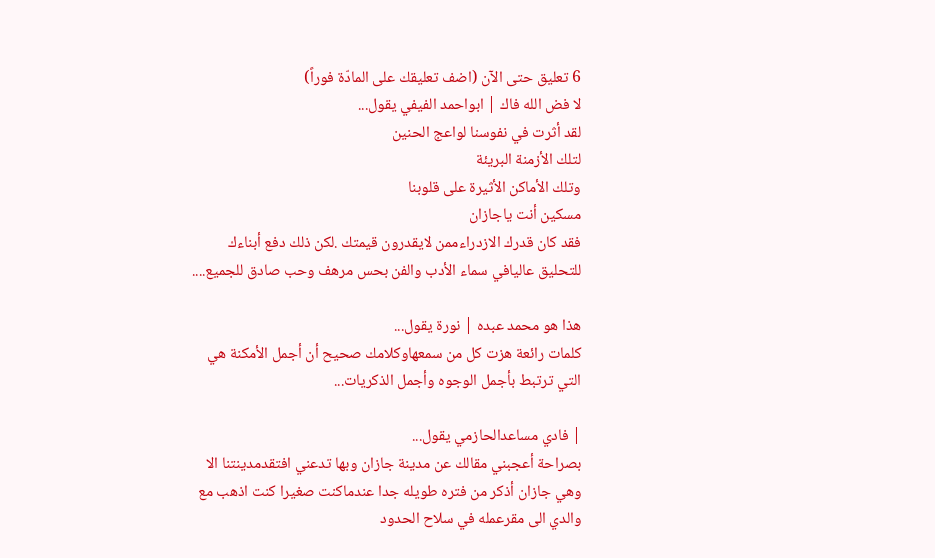6 تعليق حتى الآن (اضف تعليقك على المادّة فوراً)
لا فض الله فاك | ابواحمد الفيفي يقول...
لقد أثرت في نفوسنا لواعج الحنين
لتلك الأزمنة البريئة
وتلك الأماكن الأثيرة على قلوبنا
مسكين أنت ياجازان
فقد كان قدرك الازدراءممن لايقدرون قيمتك .لكن ذلك دفع أبناءك للتحليق عاليافي سماء الأدب والفن بحس مرهف وحب صادق للجميع....

هذا هو محمد عبده | نورة يقول...
كلمات رائعة هزت كل من سمعهاوكلامك صحيح أن أجمل الأمكنة هي التي ترتبط بأجمل الوجوه وأجمل الذكريات...

| فادي مساعدالحازمي يقول...
بصراحة أعجبني مقالك عن مدينة جازان وبها تدعني افتقدمدينتنا الا وهي جازان أذكر من فتره طويله جدا عندماكنت صغيرا كنت اذهب مع والدي الى مقرعمله في سلاح الحدود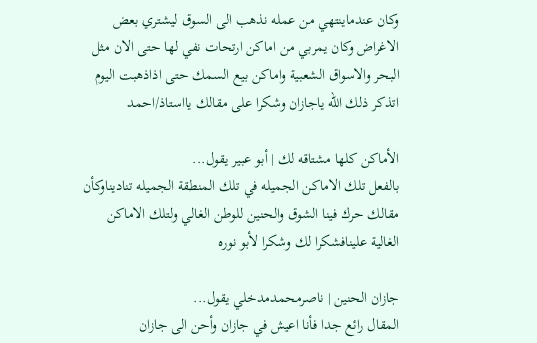وكان عندماينتهي من عمله نذهب الى السوق ليشتري بعض الاغراض وكان يمربي من اماكن ارتحات نفي لها حتى الان مثل البحر والاسواق الشعبية واماكن بيع السمك حتى اذاذهبت اليوم اتذكر ذلك الله ياجازان وشكرا على مقالك يااستاذ/احمد

الأماكن كلها مشتاقه لك | أبو عبير يقول...
بالفعل تلك الاماكن الجميله في تلك المنطقة الجميله تناديناوكأن مقالك حرك فينا الشوق والحنين للوطن الغالي ولتلك الاماكن الغالية علينافشكرا لك وشكرا لأبو نوره

جازان الحنين | ناصرمحمدمدخلي يقول...
المقال رائع جدا فأنا اعيش في جازان وأحن الى جازان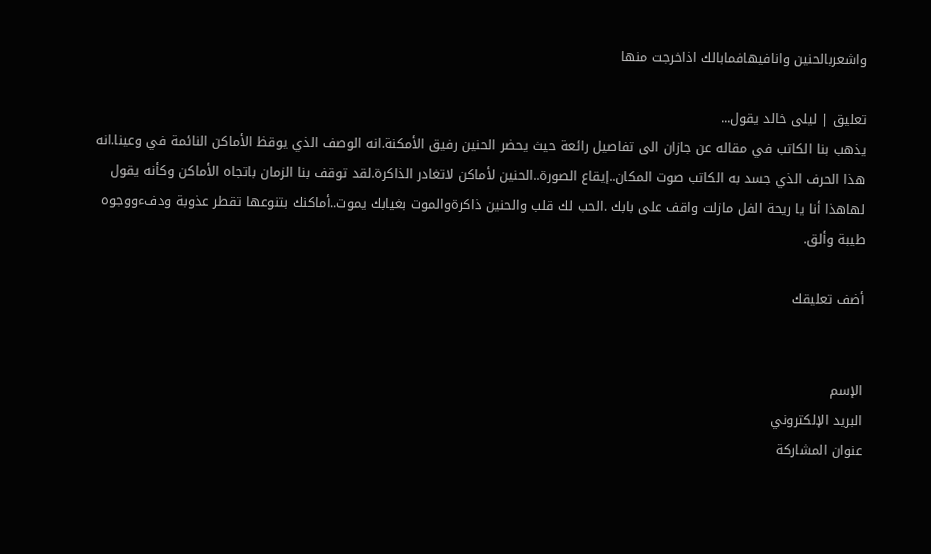واشعربالحنين وانافيهافمابالك اذاخرجت منها

تعليق | ليلى خالد يقول...
يذهب بنا الكاتب في مقاله عن جازان الى تفاصيل رائعة حيث يحضر الحنين رفيق الأمكنة.انه الوصف الذي يوقظ الأماكن النائمة في وعينا.انه هذا الحرف الذي جسد به الكاتب صوت المكان..إيقاع الصورة..الحنين لأماكن لاتغادر الذاكرة.لقد توقف بنا الزمان باتجاه الأماكن وكأنه يقول لهاهذا أنا يا ريحة الفل مازلت واقف على بابك .الحب لك قلب والحنين ذاكرةوالموت بغيابك يموت..أماكنك بتنوعها تقطر عذوبة ودفءووجوه طيبة وألق.

أضف تعليقك


الإسم
البريد الإلكتروني
عنوان المشاركة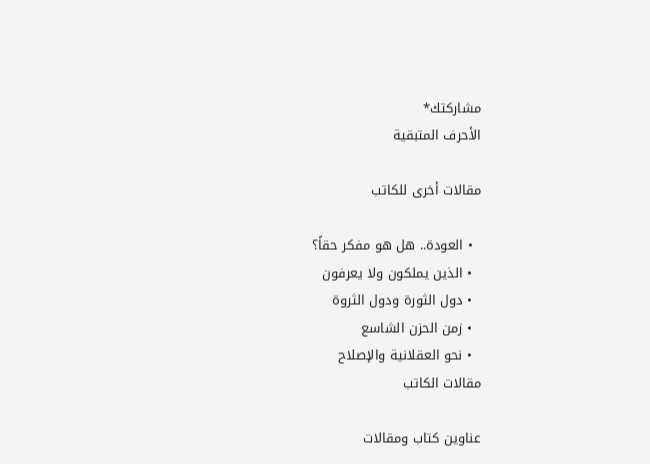مشاركتك*
الأحرف المتبقية

مقالات أخرى للكاتب

  • العودة.. هل هو مفكر حقاً؟
  • الذين يملكون ولا يعرفون
  • دول الثورة ودول الثروة
  • زمن الحزن الشاسع
  • نحو العقلانية والإصلاح
مقالات الكاتب

عناوين كتاب ومقالات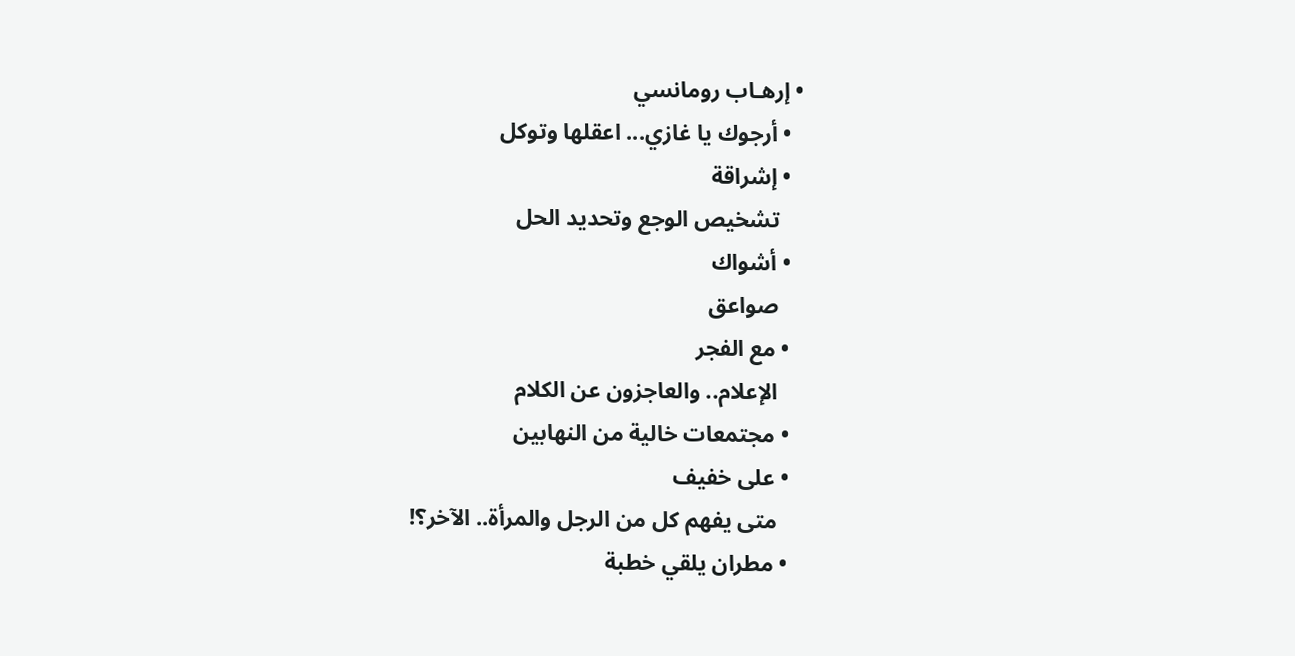• إرهـاب رومانسي
  • أرجوك يا غازي... اعقلها وتوكل
  • إشراقة
    تشخيص الوجع وتحديد الحل
  • أشواك
    صواعق
  • مع الفجر
    الإعلام.. والعاجزون عن الكلام
  • مجتمعات خالية من النهابين
  • على خفيف
    متى يفهم كل من الرجل والمرأة.. الآخر؟!
  • مطران يلقي خطبة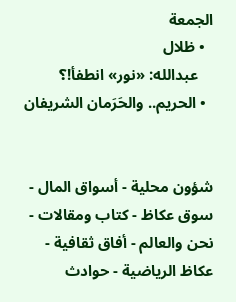الجمعة
  • ظلال
    عبدالله: «نور» انطفأ!؟
  • الحريم.. والحَرَمان الشريفان


شؤون محلية - أسواق المال - سوق عكاظ - كتاب ومقالات - نحن والعالم - أفاق ثقافية - عكاظ الرياضية - حوادث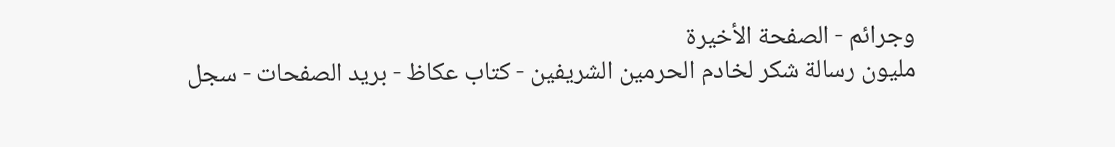وجرائم - الصفحة الأخيرة
مليون رسالة شكر لخادم الحرمين الشريفين - كتاب عكاظ - بريد الصفحات - سجل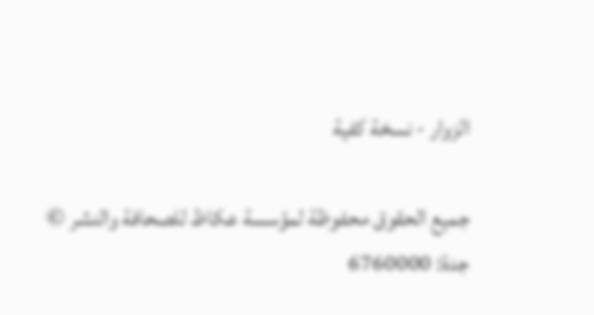الزوار - نسخة كفية

جميع الحقوق محفوظة لمؤسسة عكاظ للصحافة والنشر ©
جدة: 6760000